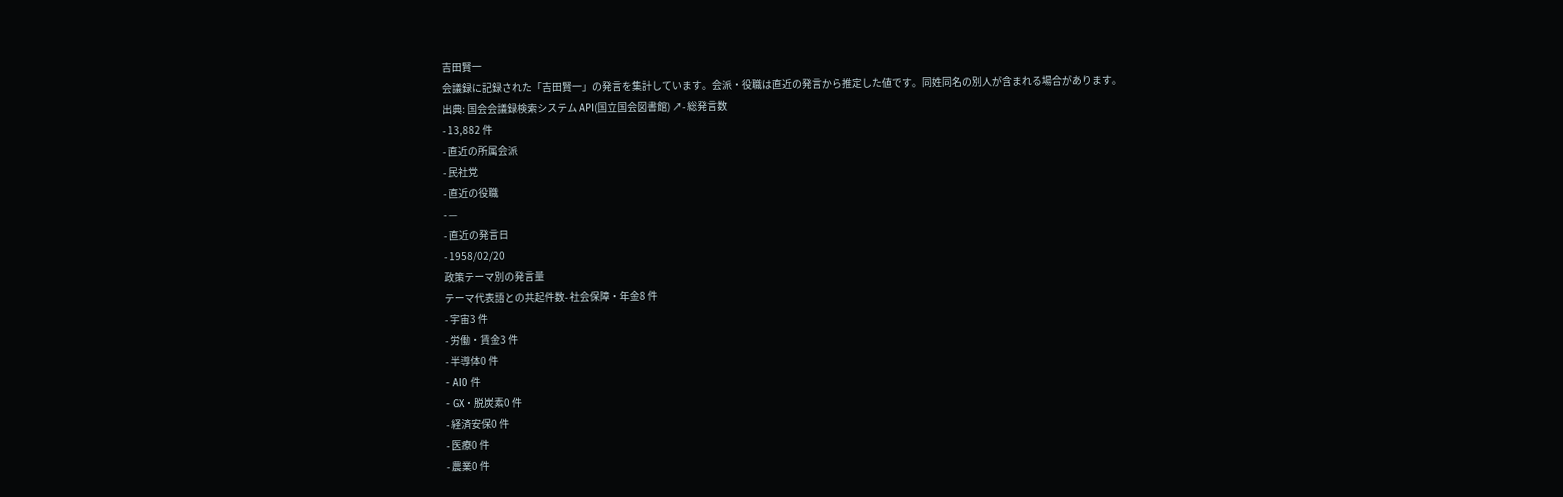吉田賢一
会議録に記録された「吉田賢一」の発言を集計しています。会派・役職は直近の発言から推定した値です。同姓同名の別人が含まれる場合があります。
出典: 国会会議録検索システム API(国立国会図書館) ↗- 総発言数
- 13,882 件
- 直近の所属会派
- 民社党
- 直近の役職
- —
- 直近の発言日
- 1958/02/20
政策テーマ別の発言量
テーマ代表語との共起件数- 社会保障・年金8 件
- 宇宙3 件
- 労働・賃金3 件
- 半導体0 件
- AI0 件
- GX・脱炭素0 件
- 経済安保0 件
- 医療0 件
- 農業0 件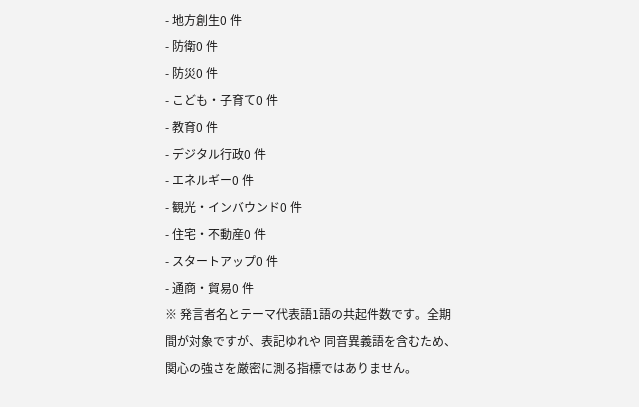- 地方創生0 件
- 防衛0 件
- 防災0 件
- こども・子育て0 件
- 教育0 件
- デジタル行政0 件
- エネルギー0 件
- 観光・インバウンド0 件
- 住宅・不動産0 件
- スタートアップ0 件
- 通商・貿易0 件
※ 発言者名とテーマ代表語1語の共起件数です。全期間が対象ですが、表記ゆれや 同音異義語を含むため、関心の強さを厳密に測る指標ではありません。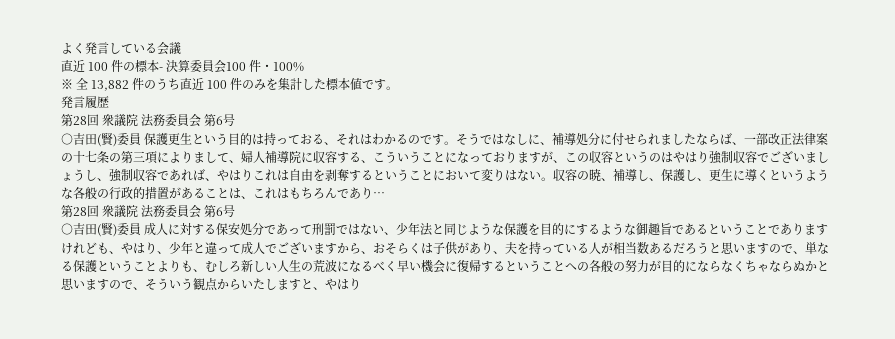よく発言している会議
直近 100 件の標本- 決算委員会100 件・100%
※ 全 13,882 件のうち直近 100 件のみを集計した標本値です。
発言履歴
第28回 衆議院 法務委員会 第6号
○吉田(賢)委員 保護更生という目的は持っておる、それはわかるのです。そうではなしに、補導処分に付せられましたならば、一部改正法律案の十七条の第三項によりまして、婦人補導院に収容する、こういうことになっておりますが、この収容というのはやはり強制収容でございましょうし、強制収容であれば、やはりこれは自由を剥奪するということにおいて変りはない。収容の暁、補導し、保護し、更生に導くというような各般の行政的措置があることは、これはもちろんであり…
第28回 衆議院 法務委員会 第6号
○吉田(賢)委員 成人に対する保安処分であって刑罰ではない、少年法と同じような保護を目的にするような御趣旨であるということでありますけれども、やはり、少年と違って成人でございますから、おそらくは子供があり、夫を持っている人が相当数あるだろうと思いますので、単なる保護ということよりも、むしろ新しい人生の荒波になるべく早い機会に復帰するということへの各般の努力が目的にならなくちゃならぬかと思いますので、そういう観点からいたしますと、やはり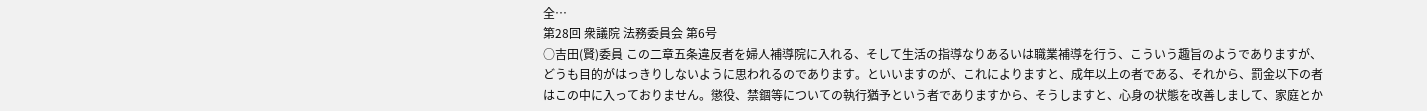全…
第28回 衆議院 法務委員会 第6号
○吉田(賢)委員 この二章五条違反者を婦人補導院に入れる、そして生活の指導なりあるいは職業補導を行う、こういう趣旨のようでありますが、どうも目的がはっきりしないように思われるのであります。といいますのが、これによりますと、成年以上の者である、それから、罰金以下の者はこの中に入っておりません。懲役、禁錮等についての執行猶予という者でありますから、そうしますと、心身の状態を改善しまして、家庭とか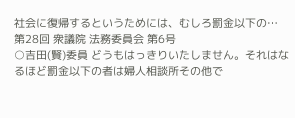社会に復帰するというためには、むしろ罰金以下の…
第28回 衆議院 法務委員会 第6号
○吉田(賢)委員 どうもはっきりいたしません。それはなるほど罰金以下の者は婦人相談所その他で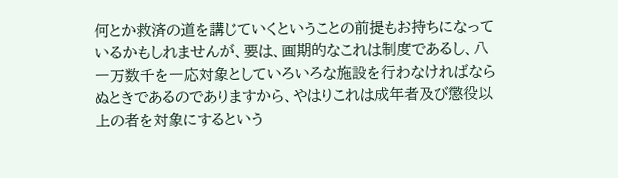何とか救済の道を講じていくということの前提もお持ちになっているかもしれませんが、要は、画期的なこれは制度であるし、八一万数千を一応対象としていろいろな施設を行わなければならぬときであるのでありますから、やはりこれは成年者及び懲役以上の者を対象にするという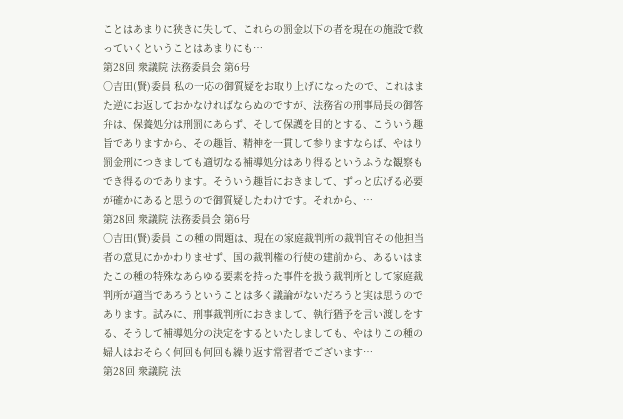ことはあまりに狭きに失して、これらの罰金以下の者を現在の施設で救っていくということはあまりにも…
第28回 衆議院 法務委員会 第6号
○吉田(賢)委員 私の一応の御質疑をお取り上げになったので、これはまた逆にお返しておかなければならぬのですが、法務省の刑事局長の御答弁は、保養処分は刑罰にあらず、そして保護を目的とする、こういう趣旨でありますから、その趣旨、精神を一貫して参りますならば、やはり罰金刑につきましても適切なる補導処分はあり得るというふうな観察もでき得るのであります。そういう趣旨におきまして、ずっと広げる必要が確かにあると思うので御質疑したわけです。それから、…
第28回 衆議院 法務委員会 第6号
○吉田(賢)委員 この種の問題は、現在の家庭裁判所の裁判官その他担当者の意見にかかわりませず、国の裁判権の行使の建前から、あるいはまたこの種の特殊なあらゆる要素を持った事件を扱う裁判所として家庭裁判所が適当であろうということは多く議論がないだろうと実は思うのであります。試みに、刑事裁判所におきまして、執行猶予を言い渡しをする、そうして補導処分の決定をするといたしましても、やはりこの種の婦人はおそらく何回も何回も繰り返す常習者でございます…
第28回 衆議院 法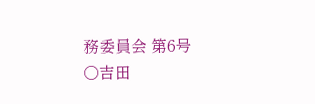務委員会 第6号
○吉田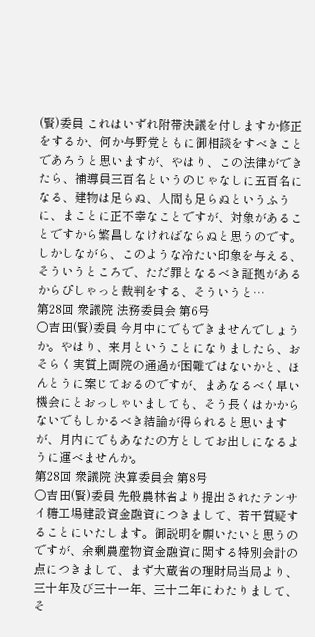(賢)委員 これはいずれ附帯決議を付しますか修正をするか、何か与野党ともに御相談をすべきことであろうと思いますが、やはり、この法律ができたら、補導員三百名というのじゃなしに五百名になる、建物は足らぬ、人間も足らぬというふうに、まことに正不幸なことですが、対象があることですから繁昌しなければならぬと思うのです。しかしながら、このような冷たい印象を与える、そういうところで、ただ罪となるべき証拠があるからぴしゃっと裁判をする、そういうと…
第28回 衆議院 法務委員会 第6号
○吉田(賢)委員 今月中にでもできませんでしょうか。やはり、来月ということになりましたら、おそらく実質上両院の通過が困難ではないかと、ほんとうに案じておるのですが、まあなるべく早い機会にとおっしゃいましても、そう長くはかからないでもしかるべき結論が得られると思いますが、月内にでもあなたの方としてお出しになるように運べませんか。
第28回 衆議院 決算委員会 第8号
○吉田(賢)委員 先般農林省より提出されたテンサイ糖工場建設資金融資につきまして、若干質疑することにいたします。御説明を願いたいと思うのですが、余剰農産物資金融資に関する特別会計の点につきまして、まず大蔵省の理財局当局より、三十年及び三十一年、三十二年にわたりまして、そ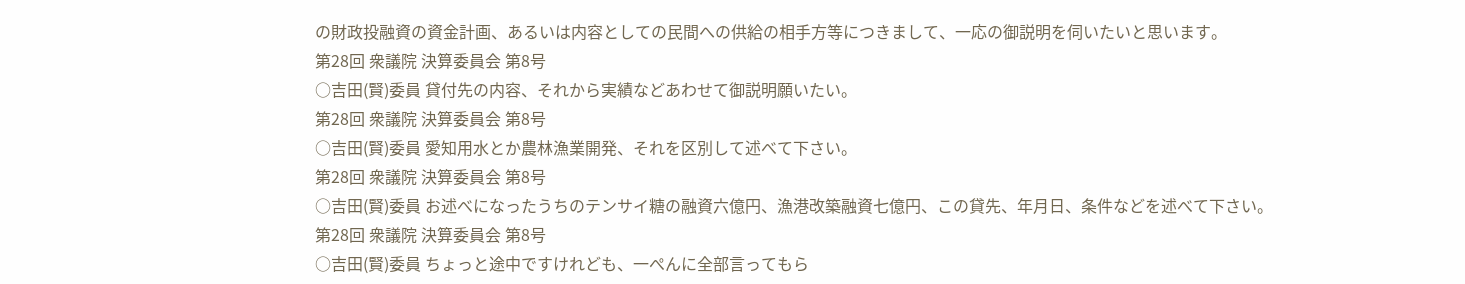の財政投融資の資金計画、あるいは内容としての民間への供給の相手方等につきまして、一応の御説明を伺いたいと思います。
第28回 衆議院 決算委員会 第8号
○吉田(賢)委員 貸付先の内容、それから実績などあわせて御説明願いたい。
第28回 衆議院 決算委員会 第8号
○吉田(賢)委員 愛知用水とか農林漁業開発、それを区別して述べて下さい。
第28回 衆議院 決算委員会 第8号
○吉田(賢)委員 お述べになったうちのテンサイ糖の融資六億円、漁港改築融資七億円、この貸先、年月日、条件などを述べて下さい。
第28回 衆議院 決算委員会 第8号
○吉田(賢)委員 ちょっと途中ですけれども、一ぺんに全部言ってもら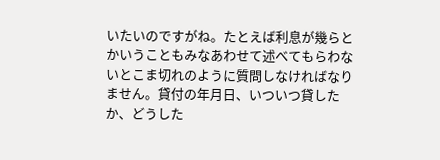いたいのですがね。たとえば利息が幾らとかいうこともみなあわせて述べてもらわないとこま切れのように質問しなければなりません。貸付の年月日、いついつ貸したか、どうした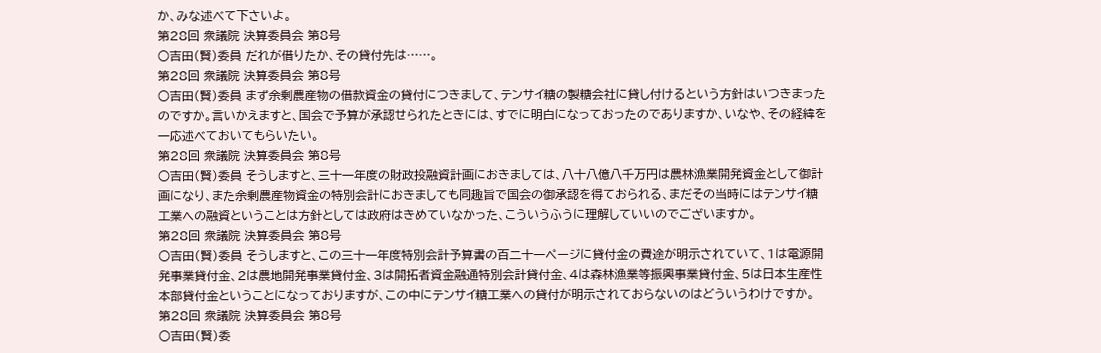か、みな述べて下さいよ。
第28回 衆議院 決算委員会 第8号
○吉田(賢)委員 だれが借りたか、その貸付先は……。
第28回 衆議院 決算委員会 第8号
○吉田(賢)委員 まず余剰農産物の借款資金の貸付につきまして、テンサイ糖の製糖会社に貸し付けるという方針はいつきまったのですか。言いかえますと、国会で予算が承認せられたときには、すでに明白になっておったのでありますか、いなや、その経緯を一応述べておいてもらいたい。
第28回 衆議院 決算委員会 第8号
○吉田(賢)委員 そうしますと、三十一年度の財政投融資計画におきましては、八十八億八千万円は農林漁業開発資金として御計画になり、また余剰農産物資金の特別会計におきましても同趣旨で国会の御承認を得ておられる、まだその当時にはテンサイ糖工業への融資ということは方針としては政府はきめていなかった、こういうふうに理解していいのでございますか。
第28回 衆議院 決算委員会 第8号
○吉田(賢)委員 そうしますと、この三十一年度特別会計予算書の百二十一ページに貸付金の費途が明示されていて、1は電源開発事業貸付金、2は農地開発事業貸付金、3は開拓者資金融通特別会計貸付金、4は森林漁業等振興事業貸付金、5は日本生産性本部貸付金ということになっておりますが、この中にテンサイ糖工業への貸付が明示されておらないのはどういうわけですか。
第28回 衆議院 決算委員会 第8号
○吉田(賢)委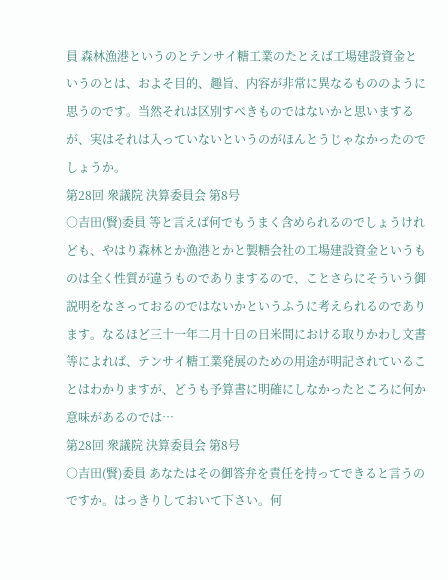員 森林漁港というのとテンサイ糖工業のたとえば工場建設資金というのとは、およそ目的、趣旨、内容が非常に異なるもののように思うのです。当然それは区別すべきものではないかと思いまするが、実はそれは入っていないというのがほんとうじゃなかったのでしょうか。
第28回 衆議院 決算委員会 第8号
○吉田(賢)委員 等と言えば何でもうまく含められるのでしょうけれども、やはり森林とか漁港とかと製糖会社の工場建設資金というものは全く性質が違うものでありまするので、ことさらにそういう御説明をなさっておるのではないかというふうに考えられるのであります。なるほど三十一年二月十日の日米間における取りかわし文書等によれば、テンサイ糖工業発展のための用途が明記されていることはわかりますが、どうも予算書に明確にしなかったところに何か意味があるのでは…
第28回 衆議院 決算委員会 第8号
○吉田(賢)委員 あなたはその御答弁を責任を持ってできると言うのですか。はっきりしておいて下さい。何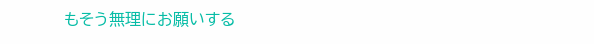もそう無理にお願いする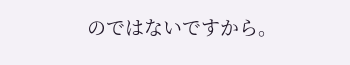のではないですから。